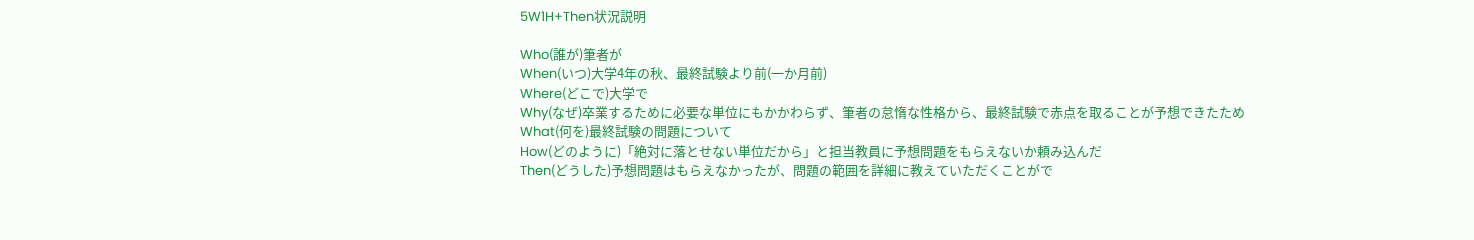5W1H+Then状況説明

Who(誰が)筆者が
When(いつ)大学4年の秋、最終試験より前(一か月前)
Where(どこで)大学で
Why(なぜ)卒業するために必要な単位にもかかわらず、筆者の怠惰な性格から、最終試験で赤点を取ることが予想できたため
What(何を)最終試験の問題について
How(どのように)「絶対に落とせない単位だから」と担当教員に予想問題をもらえないか頼み込んだ
Then(どうした)予想問題はもらえなかったが、問題の範囲を詳細に教えていただくことがで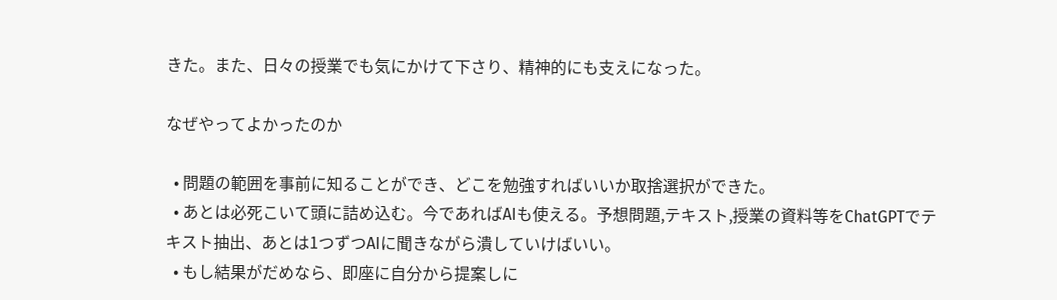きた。また、日々の授業でも気にかけて下さり、精神的にも支えになった。

なぜやってよかったのか

  • 問題の範囲を事前に知ることができ、どこを勉強すればいいか取捨選択ができた。
  • あとは必死こいて頭に詰め込む。今であればAIも使える。予想問題,テキスト,授業の資料等をChatGPTでテキスト抽出、あとは1つずつAIに聞きながら潰していけばいい。
  • もし結果がだめなら、即座に自分から提案しに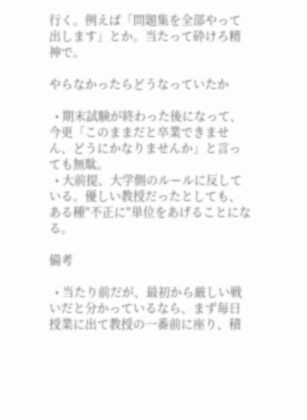行く。例えば「問題集を全部やって出します」とか。当たって砕けろ精神で。

やらなかったらどうなっていたか

  • 期末試験が終わった後になって、今更「このままだと卒業できません、どうにかなりませんか」と言っても無駄。
  • 大前提、大学側のルールに反している。優しい教授だったとしても、ある種"不正に"単位をあげることになる。

備考

  • 当たり前だが、最初から厳しい戦いだと分かっているなら、まず毎日授業に出て教授の一番前に座り、積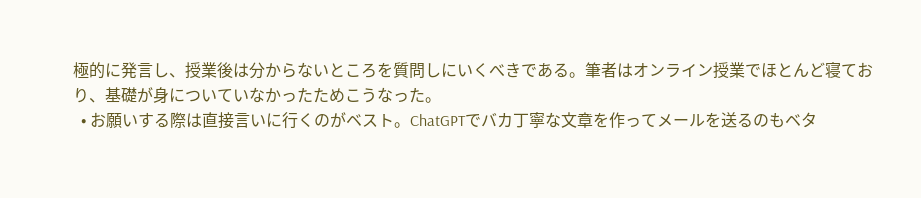極的に発言し、授業後は分からないところを質問しにいくべきである。筆者はオンライン授業でほとんど寝ており、基礎が身についていなかったためこうなった。
  • お願いする際は直接言いに行くのがベスト。ChatGPTでバカ丁寧な文章を作ってメールを送るのもベタ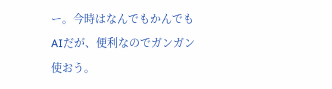ー。今時はなんでもかんでもAIだが、便利なのでガンガン使おう。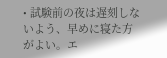• 試験前の夜は遅刻しないよう、早めに寝た方がよい。エ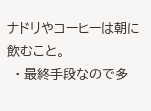ナドリやコーヒーは朝に飲むこと。
  • 最終手段なので多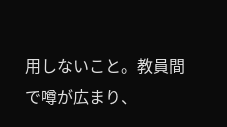用しないこと。教員間で噂が広まり、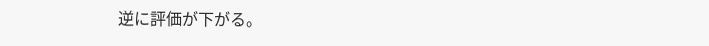逆に評価が下がる。